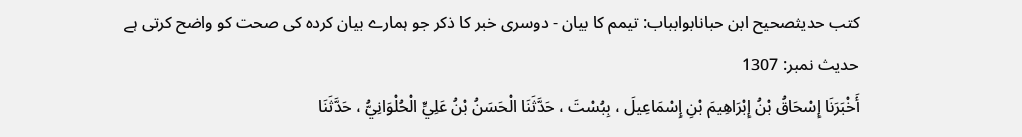کتب حدیثصحیح ابن حبانابوابباب: تیمم کا بیان - دوسری خبر کا ذکر جو ہمارے بیان کردہ کی صحت کو واضح کرتی ہے
حدیث نمبر: 1307
أَخْبَرَنَا إِسْحَاقُ بْنُ إِبْرَاهِيمَ بْنِ إِسْمَاعِيلَ ، بِبُسْتَ ، حَدَّثَنَا الْحَسَنُ بْنُ عَلِيٍّ الْحُلْوَانِيُّ ، حَدَّثَنَا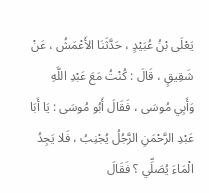يَعْلَى بْنُ عُبَيْدٍ ، حَدَّثَنَا الأَعْمَشُ ، عَنْ شَقِيقٍ ، قَالَ : كُنْتُ مَعَ عَبْدِ اللَّهِ وَأَبِي مُوسَى ، فَقَالَ أَبُو مُوسَى : يَا أَبَا عَبْدِ الرَّحْمَنِ الرَّجُلُ يُجْنِبُ ، فَلا يَجِدُ الْمَاءَ يُصَلِّي ؟ فَقَالَ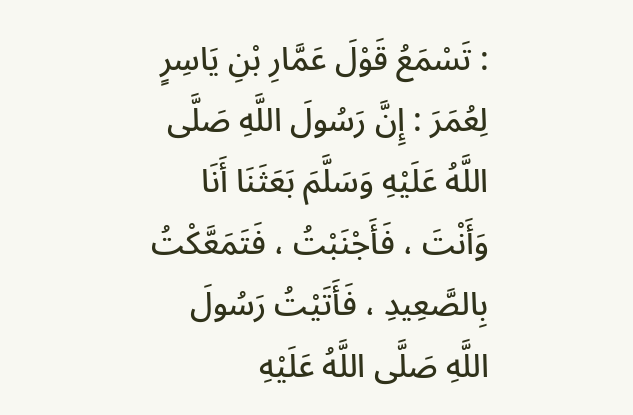: تَسْمَعُ قَوْلَ عَمَّارِ بْنِ يَاسِرٍ لِعُمَرَ : إِنَّ رَسُولَ اللَّهِ صَلَّى اللَّهُ عَلَيْهِ وَسَلَّمَ بَعَثَنَا أَنَا وَأَنْتَ ، فَأَجْنَبْتُ ، فَتَمَعَّكْتُ بِالصَّعِيدِ ، فَأَتَيْتُ رَسُولَ اللَّهِ صَلَّى اللَّهُ عَلَيْهِ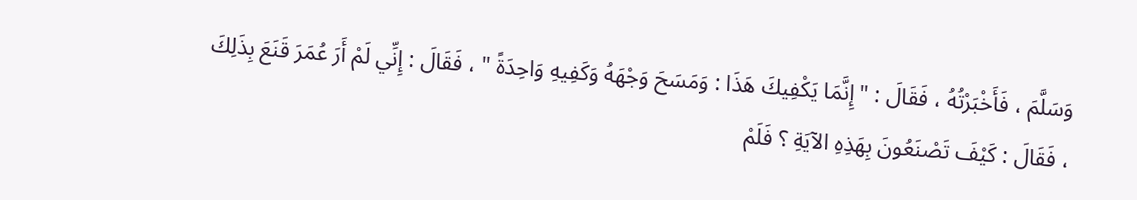وَسَلَّمَ ، فَأَخْبَرْتُهُ ، فَقَالَ : " إِنَّمَا يَكْفِيكَ هَذَا : وَمَسَحَ وَجْهَهُ وَكَفِيهِ وَاحِدَةً " ، فَقَالَ : إِنِّي لَمْ أَرَ عُمَرَ قَنَعَ بِذَلِكَ ، فَقَالَ : كَيْفَ تَصْنَعُونَ بِهَذِهِ الآيَةِ ؟ فَلَمْ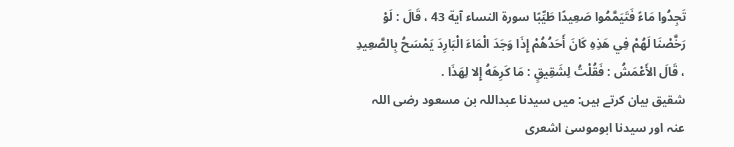تَجِدُوا مَاءً فَتَيَمَّمُوا صَعِيدًا طَيِّبًا سورة النساء آية 43 ، قَالَ : لَوْ رَخَّصْنَا لَهُمْ فِي هَذِهِ كَانَ أَحَدُهُمْ إِذَا وَجَدَ الْمَاءَ الْبَارِدَ يَمْسَحُ بِالصَّعِيدِ ، قَالَ الأَعْمَشُ : فَقُلْتُ لِشَقِيقٍ : مَا كَرِهَهُ إِلا لِهَذَا .
شقیق بیان کرتے ہیں: میں سیدنا عبداللہ بن مسعود رضی اللہ عنہ اور سیدنا ابوموسیٰ اشعری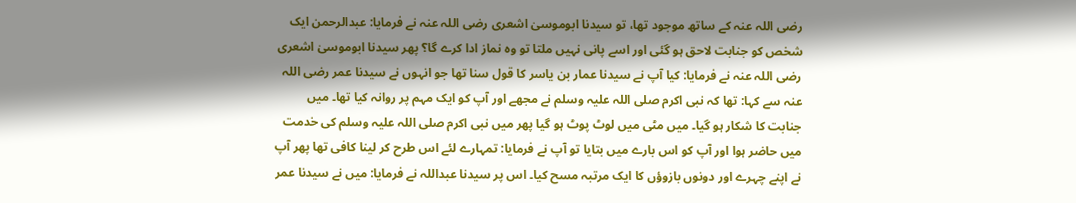رضی اللہ عنہ کے ساتھ موجود تھا، تو سیدنا ابوموسیٰ اشعری رضی اللہ عنہ نے فرمایا: عبدالرحمن ایک شخص کو جنابت لاحق ہو گئی اور اسے پانی نہیں ملتا تو وہ نماز ادا کرے گا؟ پھر سیدنا ابوموسیٰ اشعری رضی اللہ عنہ نے فرمایا: کیا آپ نے سیدنا عمار بن یاسر کا قول سنا تھا جو انہوں نے سیدنا عمر رضی اللہ عنہ سے کہا: تھا کہ نبی اکرم صلی اللہ علیہ وسلم نے مجھے اور آپ کو ایک مہم پر روانہ کیا تھا۔ میں جنابت کا شکار ہو گیا۔ میں مٹی میں لوٹ پوٹ ہو گیا پھر میں نبی اکرم صلی اللہ علیہ وسلم کی خدمت میں حاضر ہوا اور آپ کو اس بارے میں بتایا تو آپ نے فرمایا: تمہارے لئے اس طرح کر لینا کافی تھا پھر آپ نے اپنے چہرے اور دونوں بازوؤں کا ایک مرتبہ مسح کیا۔ اس پر سیدنا عبداللہ نے فرمایا: میں نے سیدنا عمر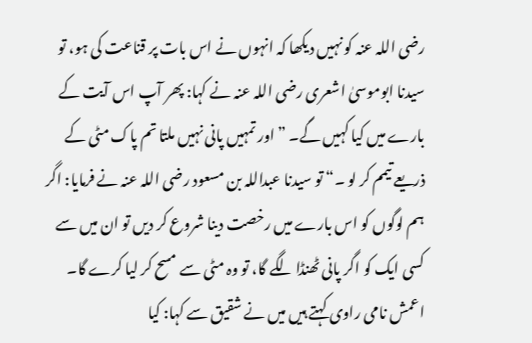رضی اللہ عنہ کو نہیں دیکھا کہ انہوں نے اس بات پر قناعت کی ہو، تو سیدنا ابوموسیٰ اشعری رضی اللہ عنہ نے کہا: پھر آپ اس آیت کے بارے میں کیا کہیں گے۔ ” اور تمہیں پانی نہیں ملتا تم پاک مٹی کے ذریعے تیمم کر لو ۔“ تو سیدنا عبداللہ بن مسعود رضی اللہ عنہ نے فرمایا: اگر ہم لوگوں کو اس بارے میں رخصت دینا شروع کر دیں تو ان میں سے کسی ایک کو اگر پانی ٹھنڈا لگے گا، تو وہ مٹی سے مسح کر لیا کرے گا۔ اعمش نامی راوی کہتے ہیں میں نے شقیق سے کہا: کیا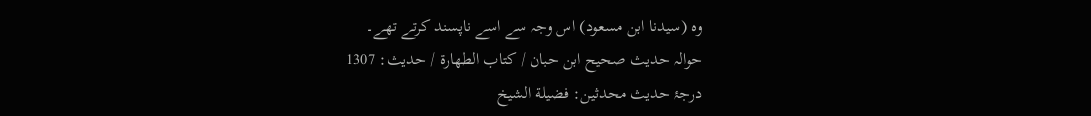وہ (سیدنا ابن مسعود) اس وجہ سے اسے ناپسند کرتے تھے۔
حوالہ حدیث صحیح ابن حبان / كتاب الطهارة / حدیث: 1307
درجۂ حدیث محدثین: فضيلة الشيخ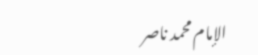الإمام محمد ناصر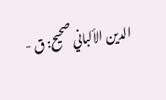الدين الألباني صحيح: ق -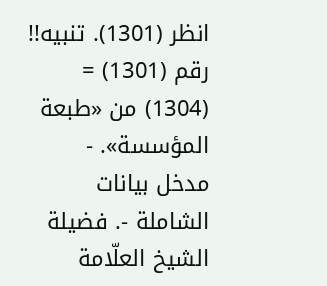انظر (1301). تنبيه!! رقم (1301) = (1304) من «طبعة المؤسسة». - مدخل بيانات الشاملة -. فضيلة الشيخ العلّامة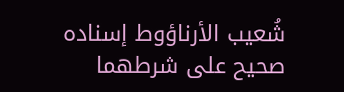شُعيب الأرناؤوط إسناده صحيح على شرطهما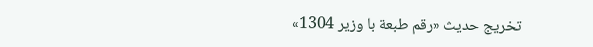تخریج حدیث «رقم طبعة با وزير 1304»